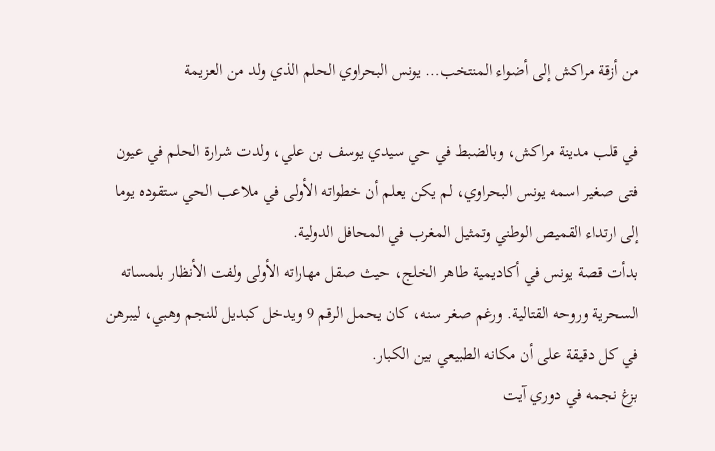من أزقة مراكش إلى أضواء المنتخب… يونس البحراوي الحلم الذي ولد من العزيمة

في قلب مدينة مراكش، وبالضبط في حي سيدي يوسف بن علي، ولدت شرارة الحلم في عيون فتى صغير اسمه يونس البحراوي، لم يكن يعلم أن خطواته الأولى في ملاعب الحي ستقوده يوما إلى ارتداء القميص الوطني وتمثيل المغرب في المحافل الدولية.
بدأت قصة يونس في أكاديمية طاهر الخلج، حيث صقل مهاراته الأولى ولفت الأنظار بلمساته السحرية وروحه القتالية. ورغم صغر سنه، كان يحمل الرقم 9 ويدخل كبديل للنجم وهبي، ليبرهن في كل دقيقة على أن مكانه الطبيعي بين الكبار.
بزغ نجمه في دوري آيت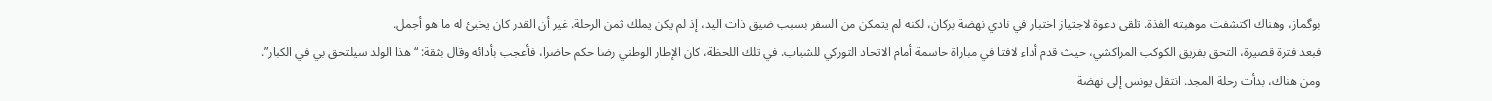بوگماز، وهناك اكتشفت موهبته الفذة. تلقى دعوة لاجتياز اختبار في نادي نهضة بركان، لكنه لم يتمكن من السفر بسبب ضيق ذات اليد، إذ لم يكن يملك ثمن الرحلة. غير أن القدر كان يخبئ له ما هو أجمل.
فبعد فترة قصيرة، التحق بفريق الكوكب المراكشي، حيث قدم أداء لافتا في مباراة حاسمة أمام الاتحاد التوركي للشباب. في تلك اللحظة، كان الإطار الوطني رضا حكم حاضرا، فأعجب بأدائه وقال بثقة: “هذا الولد سيلتحق بي في الكبار”.
ومن هناك، بدأت رحلة المجد. انتقل يونس إلى نهضة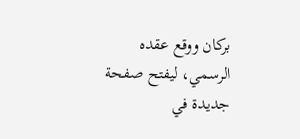بركان ووقع عقده الرسمي، ليفتح صفحة جديدة في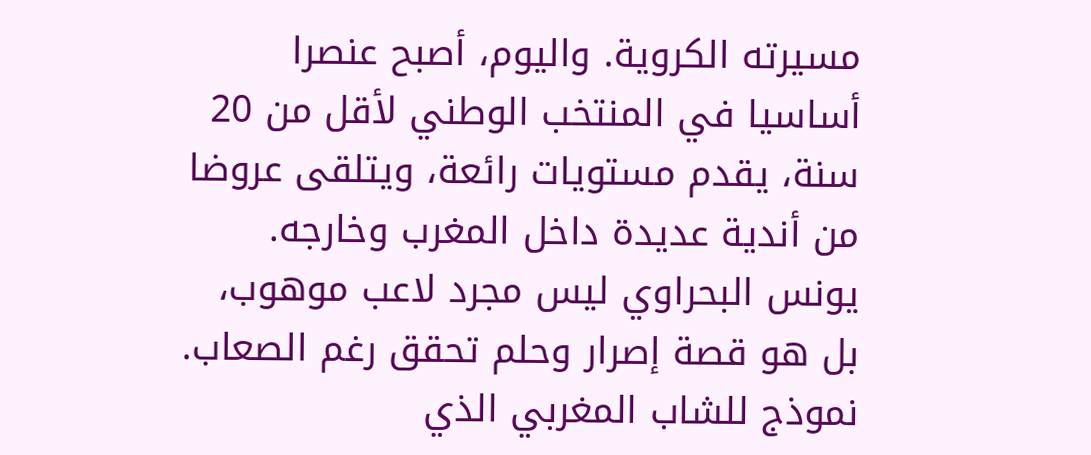مسيرته الكروية. واليوم، أصبح عنصرا أساسيا في المنتخب الوطني لأقل من 20 سنة، يقدم مستويات رائعة، ويتلقى عروضا من أندية عديدة داخل المغرب وخارجه.
يونس البحراوي ليس مجرد لاعب موهوب، بل هو قصة إصرار وحلم تحقق رغم الصعاب. نموذج للشاب المغربي الذي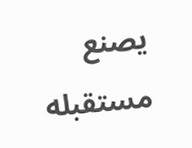يصنع مستقبله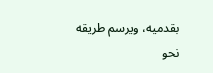بقدميه، ويرسم طريقه نحو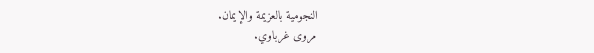النجومية بالعزيمة والإيمان.
مروى غرباوي.